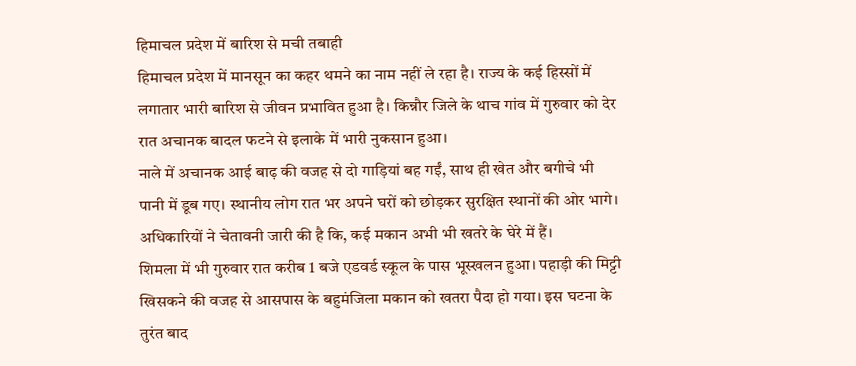हिमाचल प्रदेश में बारिश से मची तबाही
हिमाचल प्रदेश में मानसून का कहर थमने का नाम नहीं ले रहा है। राज्य के कई हिस्सों में लगातार भारी बारिश से जीवन प्रभावित हुआ है। किन्नौर जिले के थाच गांव में गुरुवार को देर रात अचानक बादल फटने से इलाके में भारी नुकसान हुआ।
नाले में अचानक आई बाढ़ की वजह से दो गाड़ियां बह गईं, साथ ही खेत और बगीचे भी पानी में डूब गए। स्थानीय लोग रात भर अपने घरों को छोड़कर सुरक्षित स्थानों की ओर भागे। अधिकारियों ने चेतावनी जारी की है कि, कई मकान अभी भी खतरे के घेरे में हैं।
शिमला में भी गुरुवार रात करीब 1 बजे एडवर्ड स्कूल के पास भूस्खलन हुआ। पहाड़ी की मिट्टी खिसकने की वजह से आसपास के बहुमंजिला मकान को खतरा पैदा हो गया। इस घटना के तुरंत बाद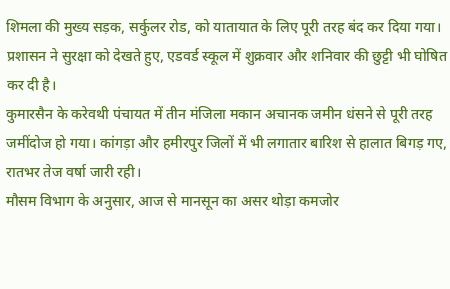शिमला की मुख्य सड़क, सर्कुलर रोड, को यातायात के लिए पूरी तरह बंद कर दिया गया।
प्रशासन ने सुरक्षा को देखते हुए, एडवर्ड स्कूल में शुक्रवार और शनिवार की छुट्टी भी घोषित कर दी है।
कुमारसैन के करेवथी पंचायत में तीन मंजिला मकान अचानक जमीन धंसने से पूरी तरह जमींदोज हो गया। कांगड़ा और हमीरपुर जिलों में भी लगातार बारिश से हालात बिगड़ गए, रातभर तेज वर्षा जारी रही।
मौसम विभाग के अनुसार, आज से मानसून का असर थोड़ा कमजोर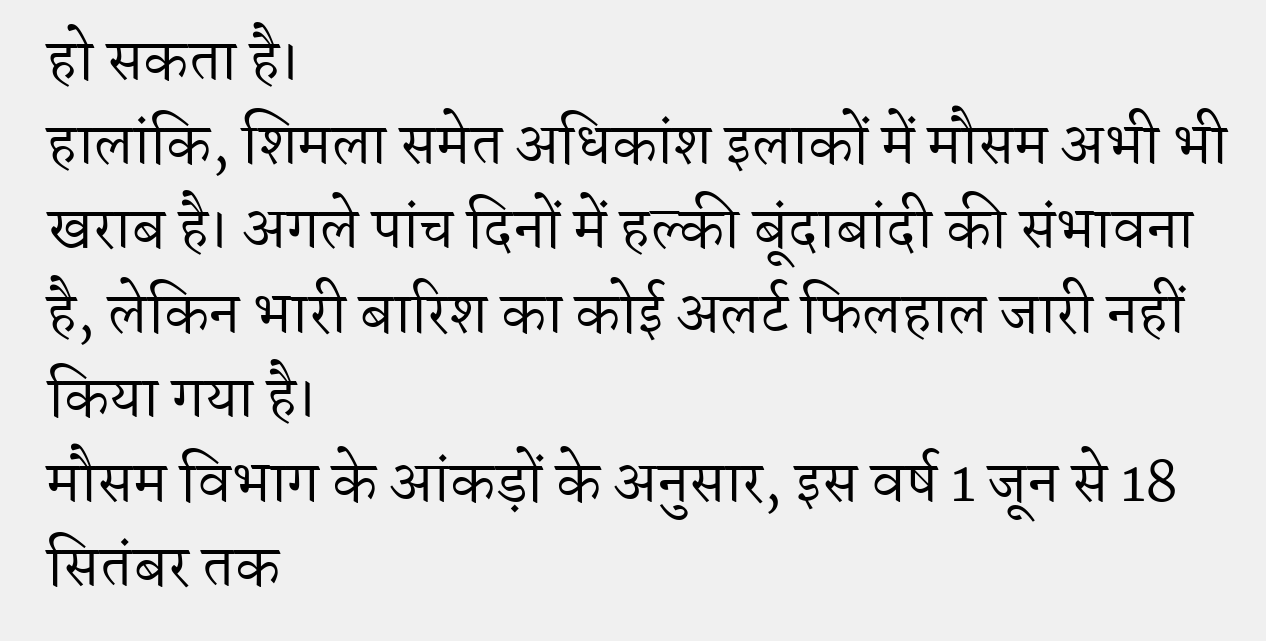हो सकता है।
हालांकि, शिमला समेत अधिकांश इलाकों में मौसम अभी भी खराब है। अगले पांच दिनों में हल्की बूंदाबांदी की संभावना है, लेकिन भारी बारिश का कोई अलर्ट फिलहाल जारी नहीं किया गया है।
मौसम विभाग के आंकड़ों के अनुसार, इस वर्ष 1 जून से 18 सितंबर तक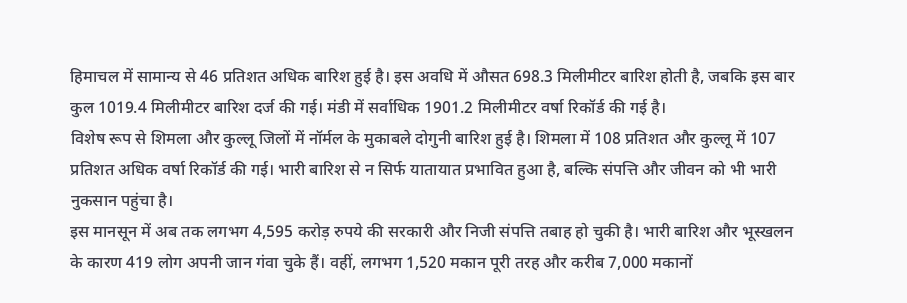हिमाचल में सामान्य से 46 प्रतिशत अधिक बारिश हुई है। इस अवधि में औसत 698.3 मिलीमीटर बारिश होती है, जबकि इस बार कुल 1019.4 मिलीमीटर बारिश दर्ज की गई। मंडी में सर्वाधिक 1901.2 मिलीमीटर वर्षा रिकॉर्ड की गई है।
विशेष रूप से शिमला और कुल्लू जिलों में नॉर्मल के मुकाबले दोगुनी बारिश हुई है। शिमला में 108 प्रतिशत और कुल्लू में 107 प्रतिशत अधिक वर्षा रिकॉर्ड की गई। भारी बारिश से न सिर्फ यातायात प्रभावित हुआ है, बल्कि संपत्ति और जीवन को भी भारी नुकसान पहुंचा है।
इस मानसून में अब तक लगभग 4,595 करोड़ रुपये की सरकारी और निजी संपत्ति तबाह हो चुकी है। भारी बारिश और भूस्खलन के कारण 419 लोग अपनी जान गंवा चुके हैं। वहीं, लगभग 1,520 मकान पूरी तरह और करीब 7,000 मकानों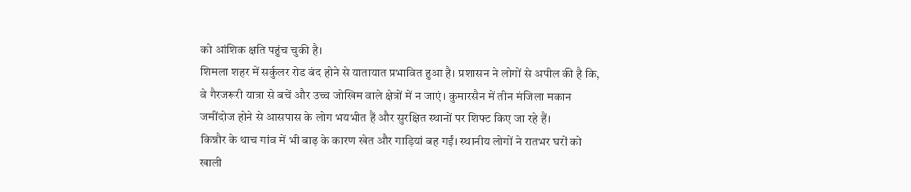को आंशिक क्षति पहुंच चुकी है।
शिमला शहर में सर्कुलर रोड बंद होने से यातायात प्रभावित हुआ है। प्रशासन ने लोगों से अपील की है कि, वे गैरजरूरी यात्रा से बचें और उच्च जोखिम वाले क्षेत्रों में न जाएं। कुमारसैन में तीन मंजिला मकान जमींदोज होने से आसपास के लोग भयभीत हैं और सुरक्षित स्थानों पर शिफ्ट किए जा रहे हैं।
किन्नौर के थाच गांव में भी बाढ़ के कारण खेत और गाड़ियां बह गईं। स्थानीय लोगों ने रातभर घरों को खाली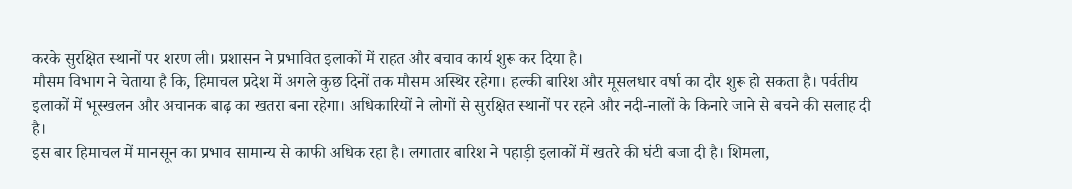करके सुरक्षित स्थानों पर शरण ली। प्रशासन ने प्रभावित इलाकों में राहत और बचाव कार्य शुरू कर दिया है।
मौसम विभाग ने चेताया है कि, हिमाचल प्रदेश में अगले कुछ दिनों तक मौसम अस्थिर रहेगा। हल्की बारिश और मूसलधार वर्षा का दौर शुरू हो सकता है। पर्वतीय इलाकों में भूस्खलन और अचानक बाढ़ का खतरा बना रहेगा। अधिकारियों ने लोगों से सुरक्षित स्थानों पर रहने और नदी-नालों के किनारे जाने से बचने की सलाह दी है।
इस बार हिमाचल में मानसून का प्रभाव सामान्य से काफी अधिक रहा है। लगातार बारिश ने पहाड़ी इलाकों में खतरे की घंटी बजा दी है। शिमला,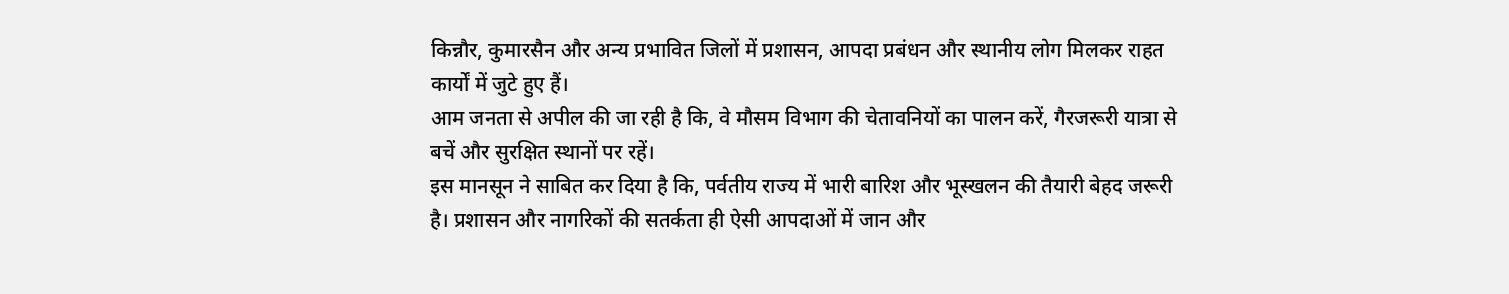किन्नौर, कुमारसैन और अन्य प्रभावित जिलों में प्रशासन, आपदा प्रबंधन और स्थानीय लोग मिलकर राहत कार्यों में जुटे हुए हैं।
आम जनता से अपील की जा रही है कि, वे मौसम विभाग की चेतावनियों का पालन करें, गैरजरूरी यात्रा से बचें और सुरक्षित स्थानों पर रहें।
इस मानसून ने साबित कर दिया है कि, पर्वतीय राज्य में भारी बारिश और भूस्खलन की तैयारी बेहद जरूरी है। प्रशासन और नागरिकों की सतर्कता ही ऐसी आपदाओं में जान और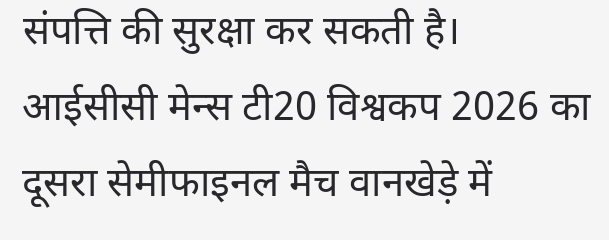संपत्ति की सुरक्षा कर सकती है।
आईसीसी मेन्स टी20 विश्वकप 2026 का दूसरा सेमीफाइनल मैच वानखेड़े में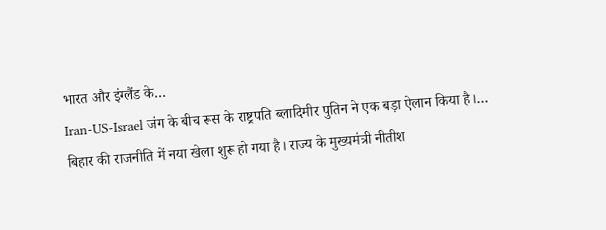भारत और इंग्लैंड के…
Iran-US-Israel जंग के बीच रूस के राष्ट्रपति ब्लादिमीर पुतिन ने एक बड़ा ऐलान किया है।…
बिहार की राजनीति में नया खेला शुरू हो गया है। राज्य के मुख्यमंत्री नीतीश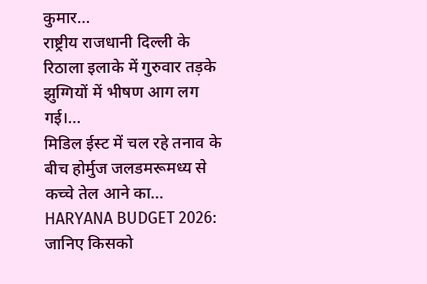कुमार…
राष्ट्रीय राजधानी दिल्ली के रिठाला इलाके में गुरुवार तड़के झुग्गियों में भीषण आग लग गई।…
मिडिल ईस्ट में चल रहे तनाव के बीच होर्मुज जलडमरूमध्य से कच्चे तेल आने का…
HARYANA BUDGET 2026: जानिए किसको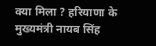क्या मिला ? हरियाणा के मुख्यमंत्री नायब सिंह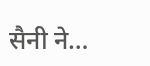सैनी ने…